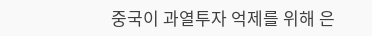중국이 과열투자 억제를 위해 은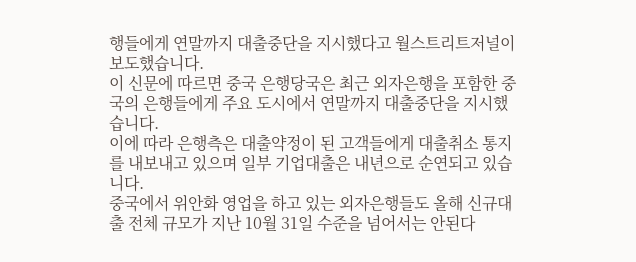행들에게 연말까지 대출중단을 지시했다고 월스트리트저널이 보도했습니다.
이 신문에 따르면 중국 은행당국은 최근 외자은행을 포함한 중국의 은행들에게 주요 도시에서 연말까지 대출중단을 지시했습니다.
이에 따라 은행측은 대출약정이 된 고객들에게 대출취소 통지를 내보내고 있으며 일부 기업대출은 내년으로 순연되고 있습니다.
중국에서 위안화 영업을 하고 있는 외자은행들도 올해 신규대출 전체 규모가 지난 10월 31일 수준을 넘어서는 안된다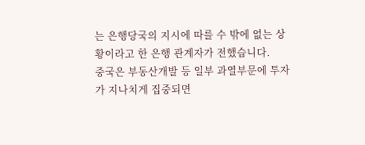는 은행당국의 지시에 따를 수 밖에 없는 상황이라고 한 은행 관계자가 전했습니다.
중국은 부동산개발 등 일부 과열부문에 투자가 지나치게 집중되면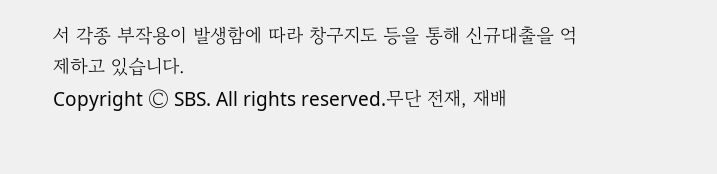서 각종 부작용이 발생함에 따라 창구지도 등을 통해 신규대출을 억제하고 있습니다.
Copyright Ⓒ SBS. All rights reserved.무단 전재, 재배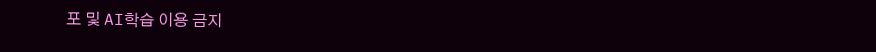포 및 AI학습 이용 금지